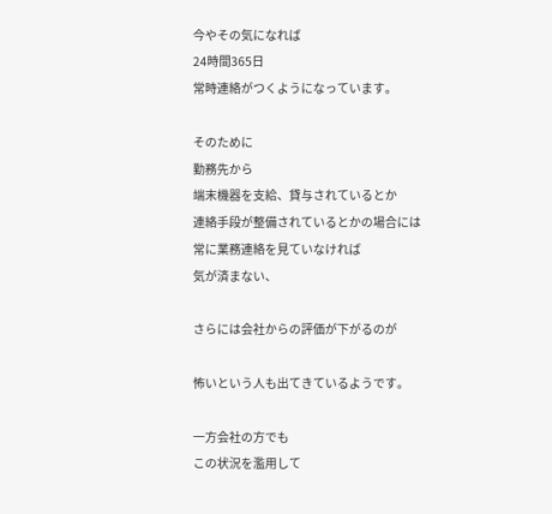今やその気になれば
24時間365日
常時連絡がつくようになっています。

そのために
勤務先から
端末機器を支給、貸与されているとか
連絡手段が整備されているとかの場合には
常に業務連絡を見ていなければ
気が済まない、

さらには会社からの評価が下がるのが

怖いという人も出てきているようです。

一方会社の方でも
この状況を濫用して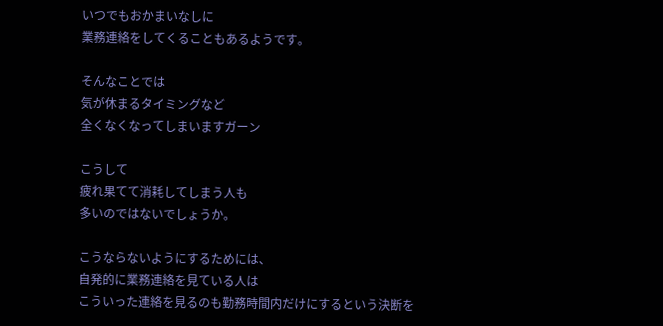いつでもおかまいなしに
業務連絡をしてくることもあるようです。

そんなことでは
気が休まるタイミングなど
全くなくなってしまいますガーン

こうして
疲れ果てて消耗してしまう人も
多いのではないでしょうか。

こうならないようにするためには、
自発的に業務連絡を見ている人は
こういった連絡を見るのも勤務時間内だけにするという決断を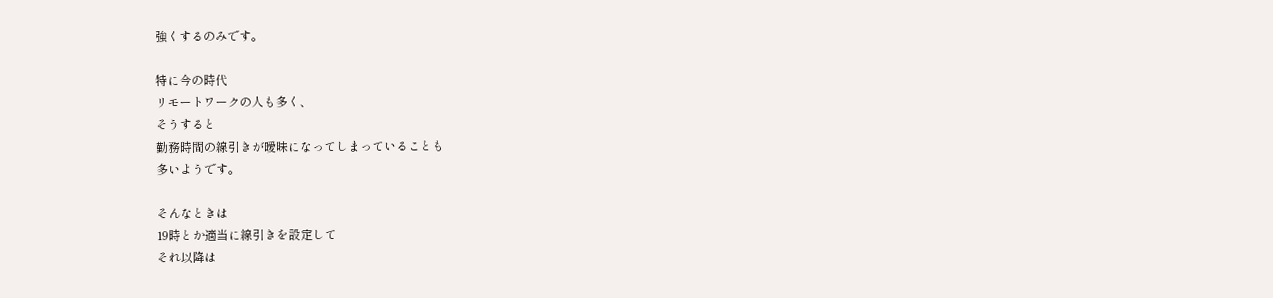強くするのみです。

特に今の時代
リモートワークの人も多く、
そうすると
勤務時間の線引きが曖昧になってしまっていることも
多いようです。

そんなときは
19時とか適当に線引きを設定して
それ以降は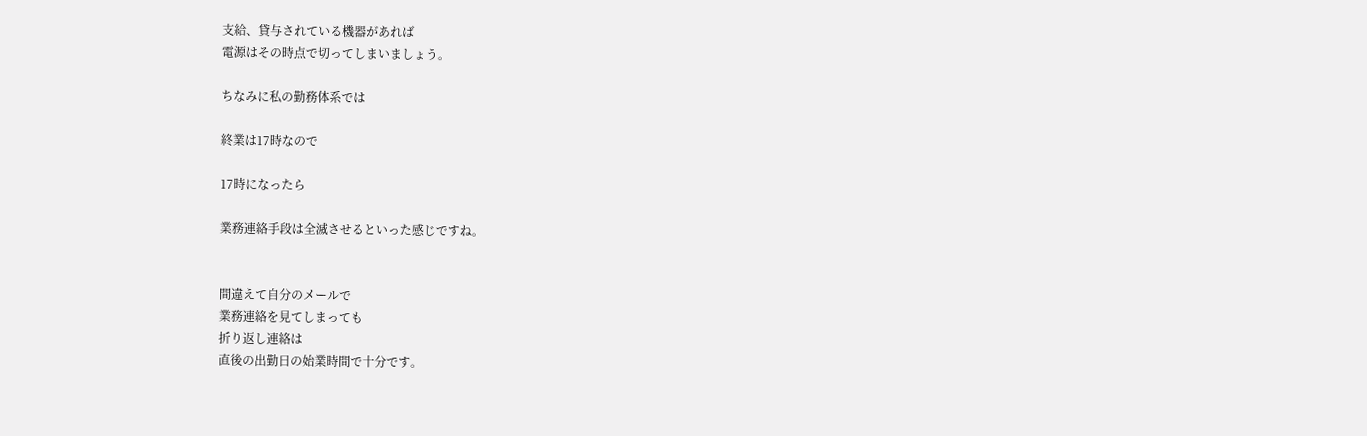支給、貸与されている機器があれば
電源はその時点で切ってしまいましょう。

ちなみに私の勤務体系では

終業は17時なので

17時になったら

業務連絡手段は全滅させるといった感じですね。


間違えて自分のメールで
業務連絡を見てしまっても
折り返し連絡は
直後の出勤日の始業時間で十分です。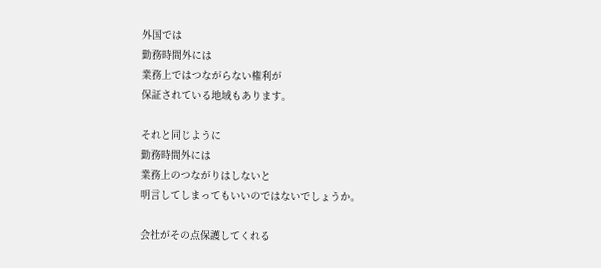外国では
勤務時間外には
業務上ではつながらない権利が
保証されている地域もあります。

それと同じように
勤務時間外には
業務上のつながりはしないと
明言してしまってもいいのではないでしょうか。

会社がその点保護してくれる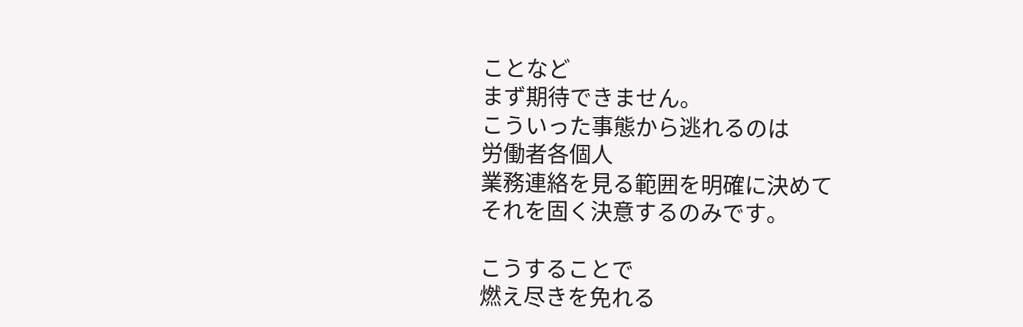ことなど
まず期待できません。
こういった事態から逃れるのは
労働者各個人
業務連絡を見る範囲を明確に決めて
それを固く決意するのみです。

こうすることで
燃え尽きを免れる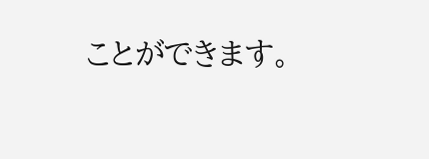ことができます。